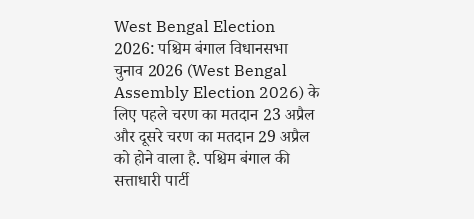West Bengal Election 2026: पश्चिम बंगाल विधानसभा चुनाव 2026 (West Bengal Assembly Election 2026) के लिए पहले चरण का मतदान 23 अप्रैल और दूसरे चरण का मतदान 29 अप्रैल को होने वाला है. पश्चिम बंगाल की सत्ताधारी पार्टी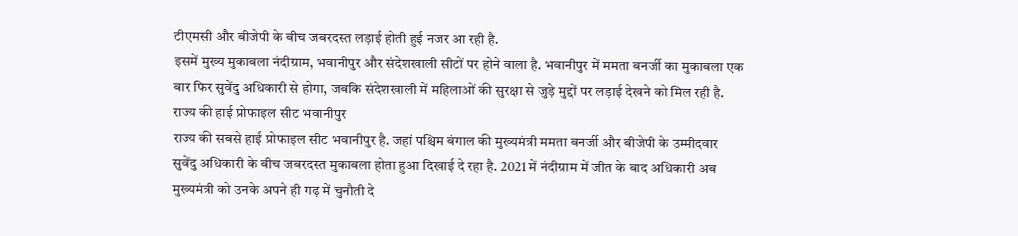टीएमसी और बीजेपी के बीच जबरदस्त लड़ाई होती हुई नजर आ रही है.
इसमें मुख्य मुकाबला नंदीग्राम, भवानीपुर और संदेशखाली सीटों पर होने वाला है. भवानीपुर में ममता बनर्जी का मुकाबला एक बार फिर सुवेंदु अधिकारी से होगा, जबकि संदेशखाली में महिलाओं की सुरक्षा से जुड़े मुद्दों पर लड़ाई देखने को मिल रही है.
राज्य की हाई प्रोफाइल सीट भवानीपुर
राज्य की सबसे हाई प्रोफाइल सीट भवानीपुर है. जहां पश्चिम बंगाल की मुख्यमंत्री ममता बनर्जी और बीजेपी के उम्मीदवार सुवेंदु अधिकारी के बीच जबरदस्त मुकाबला होता हुआ दिखाई दे रहा है. 2021 में नंदीग्राम में जीत के बाद अधिकारी अब मुख्यमंत्री को उनके अपने ही गढ़ में चुनौती दे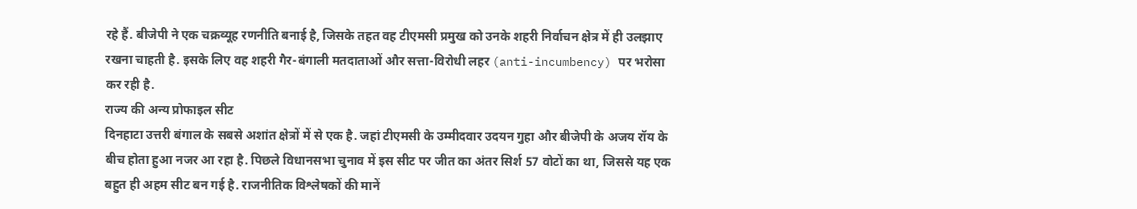रहे हैं. बीजेपी ने एक चक्रव्यूह रणनीति बनाई है, जिसके तहत वह टीएमसी प्रमुख को उनके शहरी निर्वाचन क्षेत्र में ही उलझाए रखना चाहती है. इसके लिए वह शहरी गैर-बंगाली मतदाताओं और सत्ता-विरोधी लहर (anti-incumbency) पर भरोसा कर रही है.
राज्य की अन्य प्रोफाइल सीट
दिनहाटा उत्तरी बंगाल के सबसे अशांत क्षेत्रों में से एक है. जहां टीएमसी के उम्मीदवार उदयन गुहा और बीजेपी के अजय रॉय के बीच होता हुआ नजर आ रहा है. पिछले विधानसभा चुनाव में इस सीट पर जीत का अंतर सिर्श 57 वोटों का था, जिससे यह एक बहुत ही अहम सीट बन गई है. राजनीतिक विश्लेषकों की मानें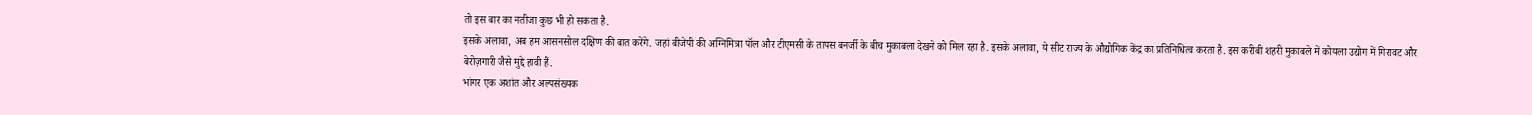तो इस बार का नतीजा कुछ भी हो सकता है.
इसके अलावा, अब हम आसनसोल दक्षिण की बात करेंगे. जहां बीजेपी की अग्निमित्रा पॉल और टीएमसी के तापस बनर्जी के बीच मुकाबला देखने को मिल रहा है. इसके अलावा, ये सीट राज्य के औद्योगिक केंद्र का प्रतिनिधित्व करता है. इस करीबी शहरी मुकाबले में कोयला उद्योग में गिरावट और बेरोज़गारी जैसे मुद्दे हावी हैं.
भांगर एक अशांत और अल्पसंख्यक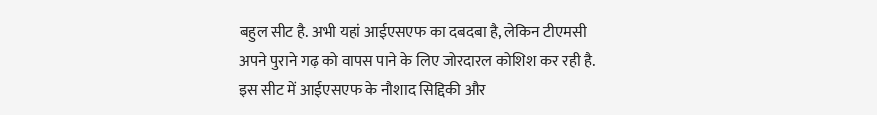बहुल सीट है. अभी यहां आईएसएफ का दबदबा है, लेकिन टीएमसी अपने पुराने गढ़ को वापस पाने के लिए जोरदारल कोशिश कर रही है. इस सीट में आईएसएफ के नौशाद सिद्दिकी और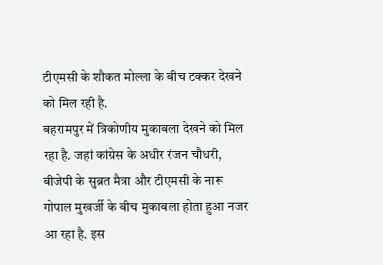टीएमसी के शौकत मोल्ला के बीच टक्कर देखने को मिल रही है.
बहरामपुर में त्रिकोणीय मुकाबला देखने को मिल रहा है. जहां कांग्रेस के अधीर रंजन चौधरी, बीजेपी के सुब्रत मैत्रा और टीएमसी के नारू गोपाल मुखर्जी के बीच मुकाबला होता हुआ नजर आ रहा है. इस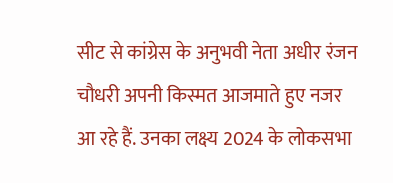सीट से कांग्रेस के अनुभवी नेता अधीर रंजन चौधरी अपनी किस्मत आजमाते हुए नजर आ रहे हैं. उनका लक्ष्य 2024 के लोकसभा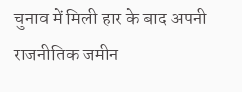चुनाव में मिली हार के बाद अपनी राजनीतिक जमीन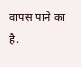वापस पाने का है.